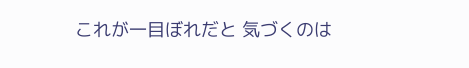これが一目ぼれだと 気づくのは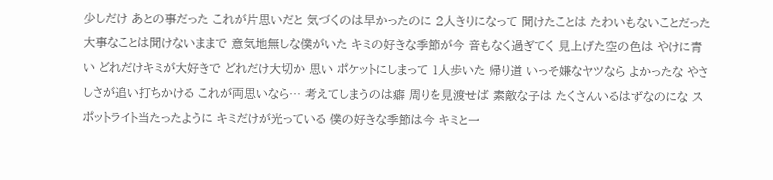少しだけ あとの事だった これが片思いだと 気づくのは早かったのに 2人きりになって 聞けたことは たわいもないことだった 大事なことは聞けないままで 意気地無しな僕がいた キミの好きな季節が今 音もなく過ぎてく 見上げた空の色は やけに青い どれだけキミが大好きで どれだけ大切か 思い ポケットにしまって 1人歩いた 帰り道 いっそ嫌なヤツなら よかったな やさしさが追い打ちかける これが両思いなら… 考えてしまうのは癖 周りを見渡せば 素敵な子は たくさんいるはずなのにな スポットライト当たったように キミだけが光っている 僕の好きな季節は今 キミと一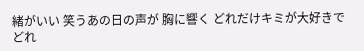緒がいい 笑うあの日の声が 胸に響く どれだけキミが大好きで どれ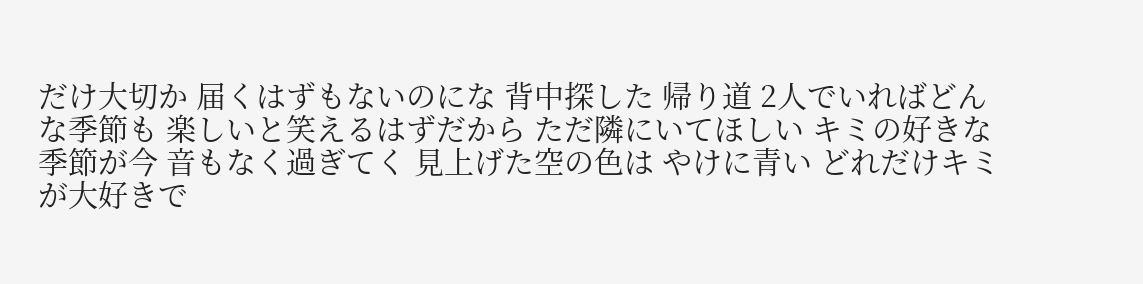だけ大切か 届くはずもないのにな 背中探した 帰り道 2人でいればどんな季節も 楽しいと笑えるはずだから ただ隣にいてほしい キミの好きな季節が今 音もなく過ぎてく 見上げた空の色は やけに青い どれだけキミが大好きで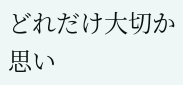どれだけ大切か 思い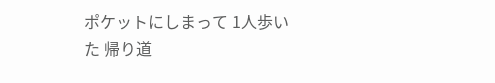ポケットにしまって 1人歩いた 帰り道